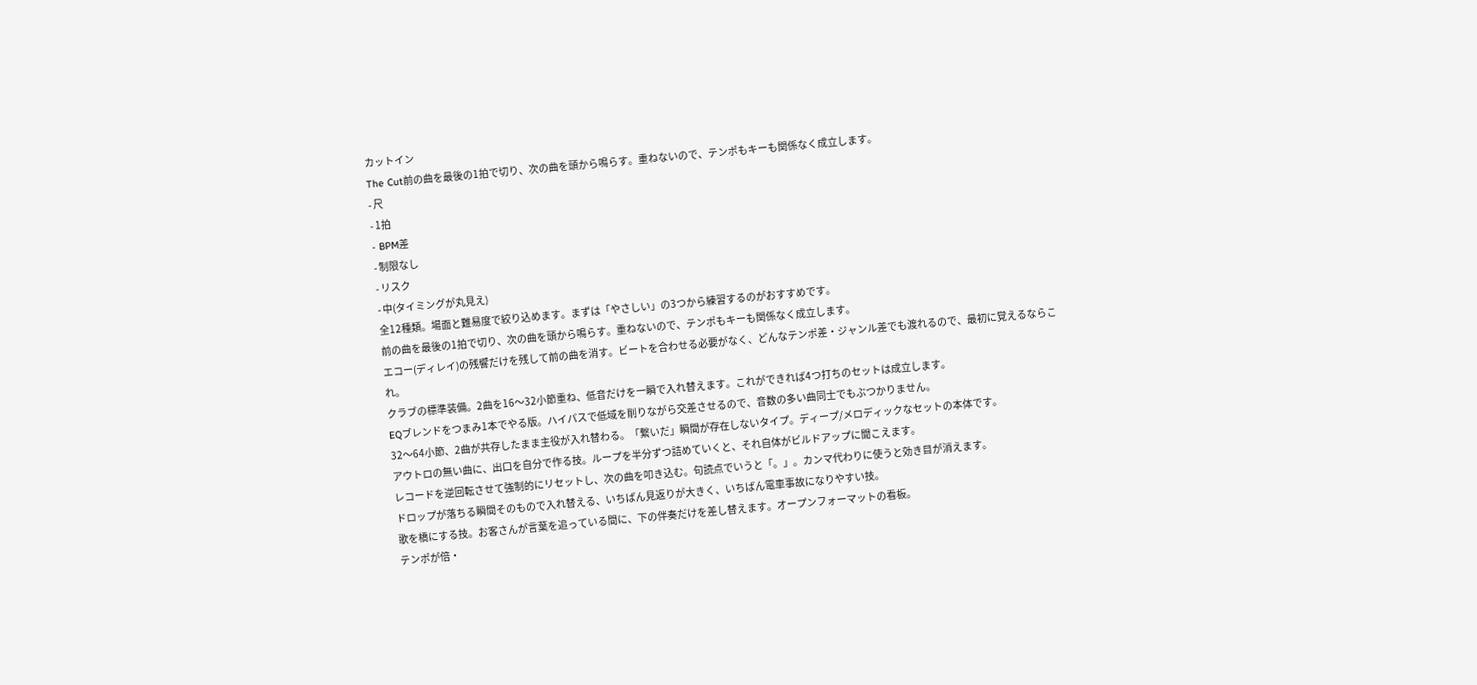カットイン
The Cut前の曲を最後の1拍で切り、次の曲を頭から鳴らす。重ねないので、テンポもキーも関係なく成立します。
- 尺
- 1拍
- BPM差
- 制限なし
- リスク
- 中(タイミングが丸見え)
全12種類。場面と難易度で絞り込めます。まずは「やさしい」の3つから練習するのがおすすめです。
前の曲を最後の1拍で切り、次の曲を頭から鳴らす。重ねないので、テンポもキーも関係なく成立します。
エコー(ディレイ)の残響だけを残して前の曲を消す。ビートを合わせる必要がなく、どんなテンポ差・ジャンル差でも渡れるので、最初に覚えるならこれ。
クラブの標準装備。2曲を16〜32小節重ね、低音だけを一瞬で入れ替えます。これができれば4つ打ちのセットは成立します。
EQブレンドをつまみ1本でやる版。ハイパスで低域を削りながら交差させるので、音数の多い曲同士でもぶつかりません。
32〜64小節、2曲が共存したまま主役が入れ替わる。「繋いだ」瞬間が存在しないタイプ。ディープ/メロディックなセットの本体です。
アウトロの無い曲に、出口を自分で作る技。ループを半分ずつ詰めていくと、それ自体がビルドアップに聞こえます。
レコードを逆回転させて強制的にリセットし、次の曲を叩き込む。句読点でいうと「。」。カンマ代わりに使うと効き目が消えます。
ドロップが落ちる瞬間そのもので入れ替える、いちばん見返りが大きく、いちばん電車事故になりやすい技。
歌を橋にする技。お客さんが言葉を追っている間に、下の伴奏だけを差し替えます。オープンフォーマットの看板。
テンポが倍・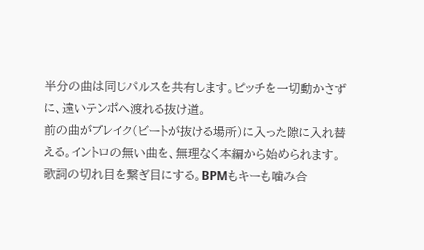半分の曲は同じパルスを共有します。ピッチを一切動かさずに、遠いテンポへ渡れる抜け道。
前の曲がブレイク(ビートが抜ける場所)に入った隙に入れ替える。イントロの無い曲を、無理なく本編から始められます。
歌詞の切れ目を繋ぎ目にする。BPMもキーも噛み合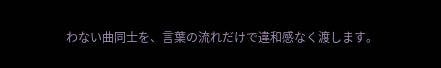わない曲同士を、言葉の流れだけで違和感なく渡します。